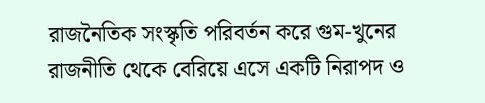রাজনৈতিক সংস্কৃতি পরিবর্তন করে গুম-খুনের রাজনীতি থেকে বেরিয়ে এসে একটি নিরাপদ ও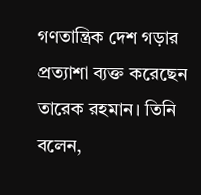গণতান্ত্রিক দেশ গড়ার প্রত্যাশা ব্যক্ত করেছেন তারেক রহমান। তিনি বলেন,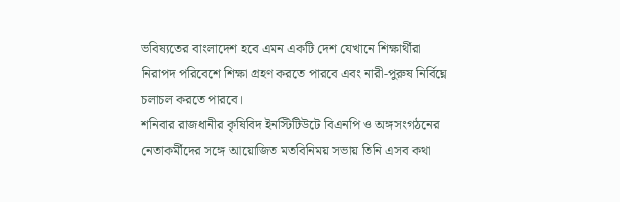ভবিষ্যতের বাংলাদেশ হবে এমন একটি দেশ যেখানে শিক্ষার্থীরা নিরাপদ পরিবেশে শিক্ষা গ্রহণ করতে পারবে এবং নারী-পুরুষ নির্বিঘ্নে চলাচল করতে পারবে।
শনিবার রাজধানীর কৃষিবিদ ইনস্টিটিউটে বিএনপি ও অঙ্গসংগঠনের নেতাকর্মীদের সঙ্গে আয়োজিত মতবিনিময় সভায় তিনি এসব কথা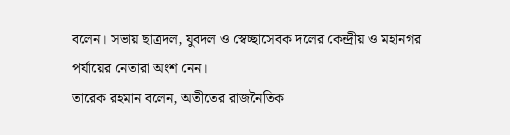বলেন। সভায় ছাত্রদল, যুবদল ও স্বেচ্ছাসেবক দলের কেন্দ্রীয় ও মহানগর পর্যায়ের নেতারা অংশ নেন।
তারেক রহমান বলেন, অতীতের রাজনৈতিক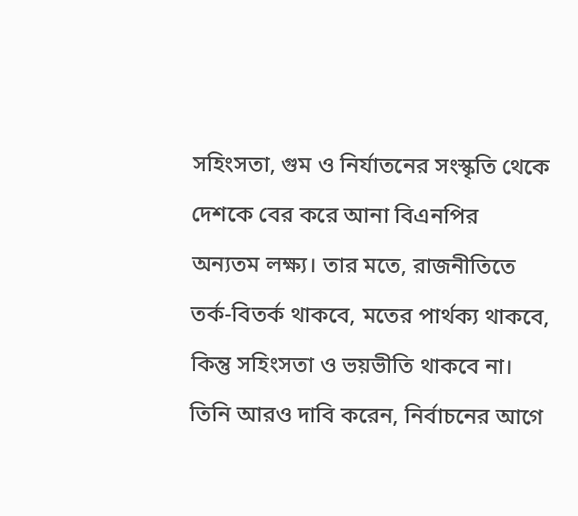সহিংসতা, গুম ও নির্যাতনের সংস্কৃতি থেকে দেশকে বের করে আনা বিএনপির অন্যতম লক্ষ্য। তার মতে, রাজনীতিতে তর্ক-বিতর্ক থাকবে, মতের পার্থক্য থাকবে, কিন্তু সহিংসতা ও ভয়ভীতি থাকবে না।
তিনি আরও দাবি করেন, নির্বাচনের আগে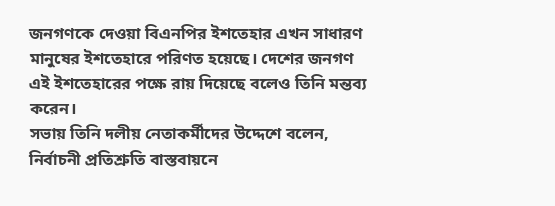জনগণকে দেওয়া বিএনপির ইশতেহার এখন সাধারণ মানুষের ইশতেহারে পরিণত হয়েছে। দেশের জনগণ এই ইশতেহারের পক্ষে রায় দিয়েছে বলেও তিনি মন্তব্য করেন।
সভায় তিনি দলীয় নেতাকর্মীদের উদ্দেশে বলেন, নির্বাচনী প্রতিশ্রুতি বাস্তবায়নে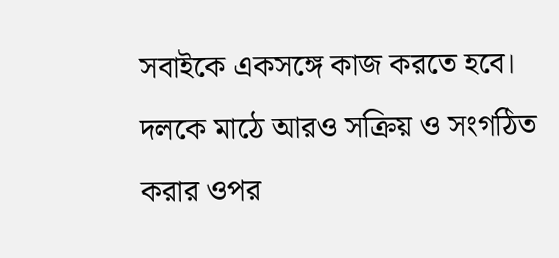সবাইকে একসঙ্গে কাজ করতে হবে। দলকে মাঠে আরও সক্রিয় ও সংগঠিত করার ওপর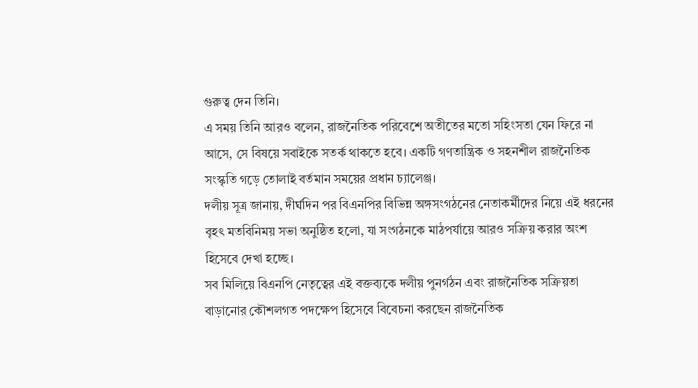গুরুত্ব দেন তিনি।
এ সময় তিনি আরও বলেন, রাজনৈতিক পরিবেশে অতীতের মতো সহিংসতা যেন ফিরে না আসে, সে বিষয়ে সবাইকে সতর্ক থাকতে হবে। একটি গণতান্ত্রিক ও সহনশীল রাজনৈতিক সংস্কৃতি গড়ে তোলাই বর্তমান সময়ের প্রধান চ্যালেঞ্জ।
দলীয় সূত্র জানায়, দীর্ঘদিন পর বিএনপির বিভিন্ন অঙ্গসংগঠনের নেতাকর্মীদের নিয়ে এই ধরনের বৃহৎ মতবিনিময় সভা অনুষ্ঠিত হলো, যা সংগঠনকে মাঠপর্যায়ে আরও সক্রিয় করার অংশ হিসেবে দেখা হচ্ছে।
সব মিলিয়ে বিএনপি নেতৃত্বের এই বক্তব্যকে দলীয় পুনর্গঠন এবং রাজনৈতিক সক্রিয়তা বাড়ানোর কৌশলগত পদক্ষেপ হিসেবে বিবেচনা করছেন রাজনৈতিক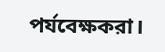পর্যবেক্ষকরা।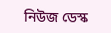নিউজ ডেস্ক